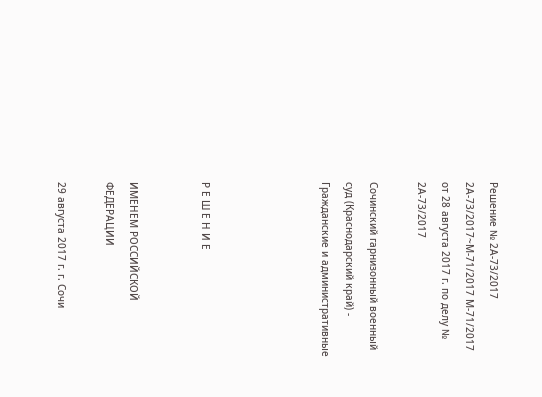Решение № 2А-73/2017 2А-73/2017~М-71/2017 М-71/2017 от 28 августа 2017 г. по делу № 2А-73/2017

Сочинский гарнизонный военный суд (Краснодарский край) - Гражданские и административные




Р Е Ш Е Н И Е


ИМЕНЕМ РОССИЙСКОЙ ФЕДЕРАЦИИ

29 августа 2017 г. г. Сочи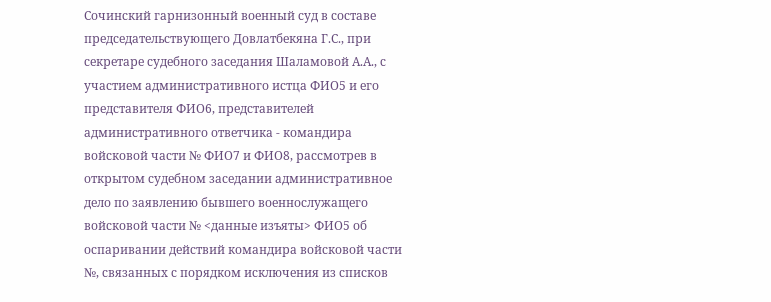Сочинский гарнизонный военный суд в составе председательствующего Довлатбекяна Г.С., при секретаре судебного заседания Шаламовой А.А., с участием административного истца ФИО5 и его представителя ФИО6, представителей административного ответчика - командира войсковой части № ФИО7 и ФИО8, рассмотрев в открытом судебном заседании административное дело по заявлению бывшего военнослужащего войсковой части № <данные изъяты> ФИО5 об оспаривании действий командира войсковой части №, связанных с порядком исключения из списков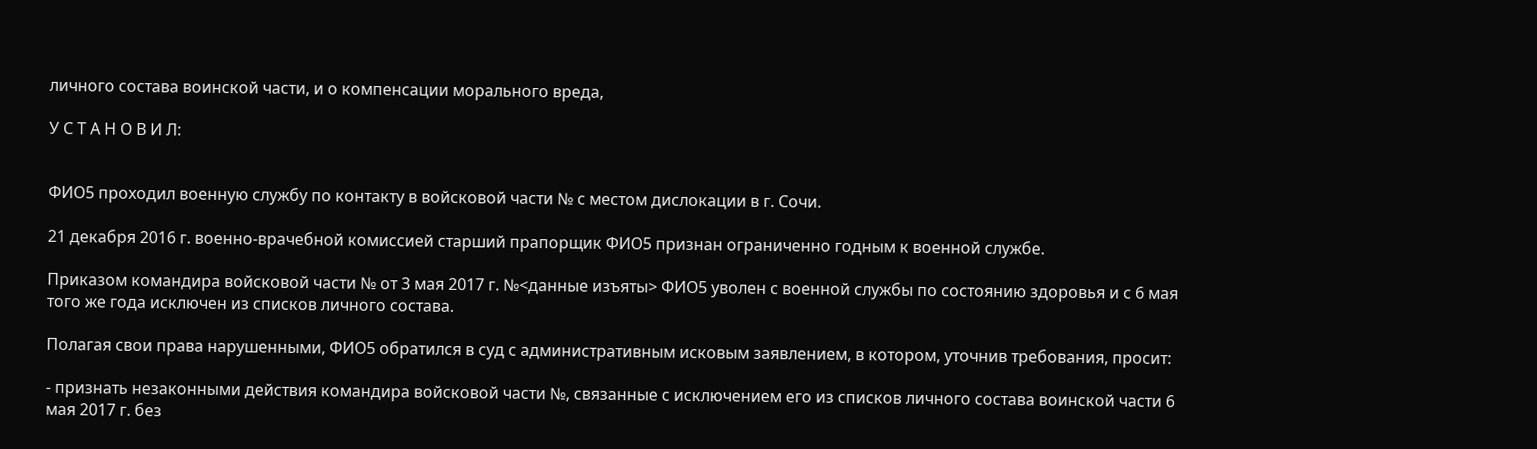личного состава воинской части, и о компенсации морального вреда,

У С Т А Н О В И Л:


ФИО5 проходил военную службу по контакту в войсковой части № с местом дислокации в г. Сочи.

21 декабря 2016 г. военно-врачебной комиссией старший прапорщик ФИО5 признан ограниченно годным к военной службе.

Приказом командира войсковой части № от 3 мая 2017 г. №<данные изъяты> ФИО5 уволен с военной службы по состоянию здоровья и с 6 мая того же года исключен из списков личного состава.

Полагая свои права нарушенными, ФИО5 обратился в суд с административным исковым заявлением, в котором, уточнив требования, просит:

- признать незаконными действия командира войсковой части №, связанные с исключением его из списков личного состава воинской части 6 мая 2017 г. без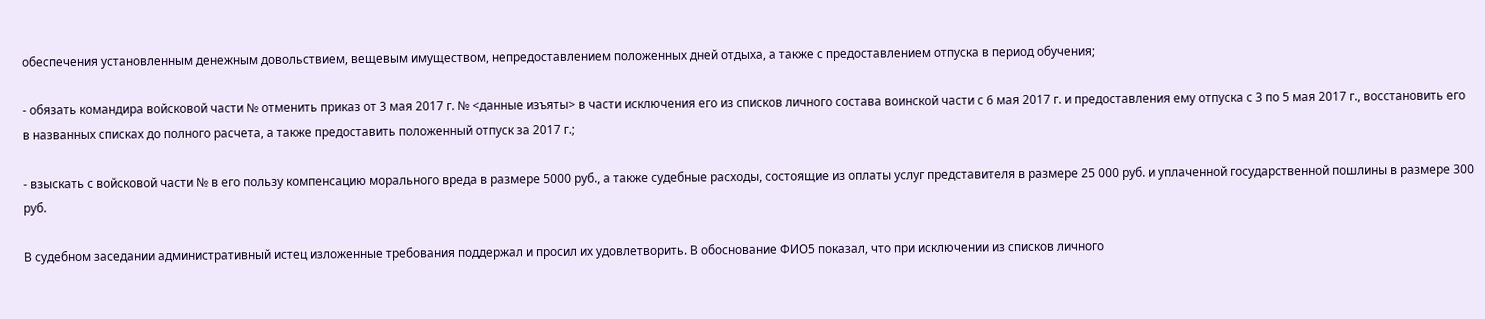обеспечения установленным денежным довольствием, вещевым имуществом, непредоставлением положенных дней отдыха, а также с предоставлением отпуска в период обучения;

- обязать командира войсковой части № отменить приказ от 3 мая 2017 г. № <данные изъяты> в части исключения его из списков личного состава воинской части с 6 мая 2017 г. и предоставления ему отпуска с 3 по 5 мая 2017 г., восстановить его в названных списках до полного расчета, а также предоставить положенный отпуск за 2017 г.;

- взыскать с войсковой части № в его пользу компенсацию морального вреда в размере 5000 руб., а также судебные расходы, состоящие из оплаты услуг представителя в размере 25 000 руб. и уплаченной государственной пошлины в размере 300 руб.

В судебном заседании административный истец изложенные требования поддержал и просил их удовлетворить. В обоснование ФИО5 показал, что при исключении из списков личного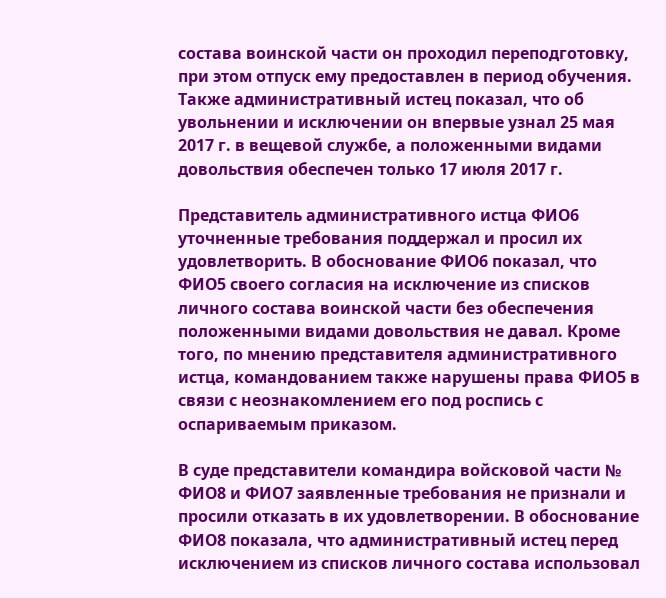состава воинской части он проходил переподготовку, при этом отпуск ему предоставлен в период обучения. Также административный истец показал, что об увольнении и исключении он впервые узнал 25 мая 2017 г. в вещевой службе, а положенными видами довольствия обеспечен только 17 июля 2017 г.

Представитель административного истца ФИО6 уточненные требования поддержал и просил их удовлетворить. В обоснование ФИО6 показал, что ФИО5 своего согласия на исключение из списков личного состава воинской части без обеспечения положенными видами довольствия не давал. Кроме того, по мнению представителя административного истца, командованием также нарушены права ФИО5 в связи с неознакомлением его под роспись с оспариваемым приказом.

В суде представители командира войсковой части № ФИО8 и ФИО7 заявленные требования не признали и просили отказать в их удовлетворении. В обоснование ФИО8 показала, что административный истец перед исключением из списков личного состава использовал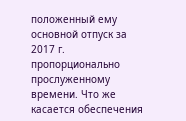положенный ему основной отпуск за 2017 г. пропорционально прослуженному времени. Что же касается обеспечения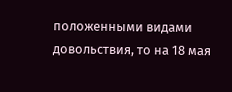положенными видами довольствия, то на 18 мая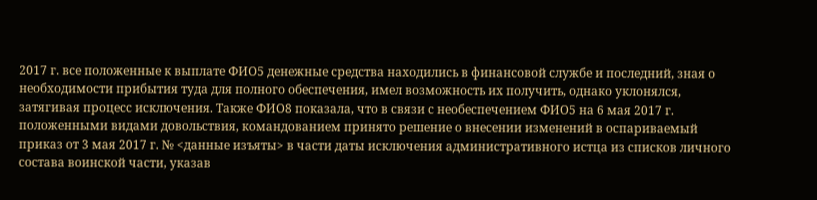2017 г. все положенные к выплате ФИО5 денежные средства находились в финансовой службе и последний, зная о необходимости прибытия туда для полного обеспечения, имел возможность их получить, однако уклонялся, затягивая процесс исключения. Также ФИО8 показала, что в связи с необеспечением ФИО5 на 6 мая 2017 г. положенными видами довольствия, командованием принято решение о внесении изменений в оспариваемый приказ от 3 мая 2017 г. № <данные изъяты> в части даты исключения административного истца из списков личного состава воинской части, указав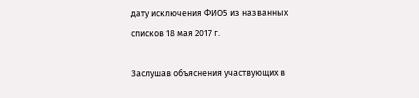дату исключения ФИО5 из названных списков 18 мая 2017 г.

Заслушав объяснения участвующих в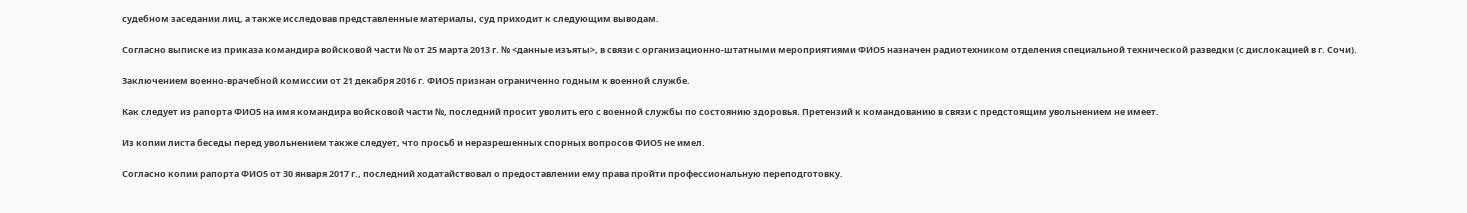судебном заседании лиц, а также исследовав представленные материалы, суд приходит к следующим выводам.

Согласно выписке из приказа командира войсковой части № от 25 марта 2013 г. № <данные изъяты>, в связи с организационно-штатными мероприятиями ФИО5 назначен радиотехником отделения специальной технической разведки (с дислокацией в г. Сочи).

Заключением военно-врачебной комиссии от 21 декабря 2016 г. ФИО5 признан ограниченно годным к военной службе.

Как следует из рапорта ФИО5 на имя командира войсковой части №, последний просит уволить его с военной службы по состоянию здоровья. Претензий к командованию в связи с предстоящим увольнением не имеет.

Из копии листа беседы перед увольнением также следует, что просьб и неразрешенных спорных вопросов ФИО5 не имел.

Согласно копии рапорта ФИО5 от 30 января 2017 г., последний ходатайствовал о предоставлении ему права пройти профессиональную переподготовку.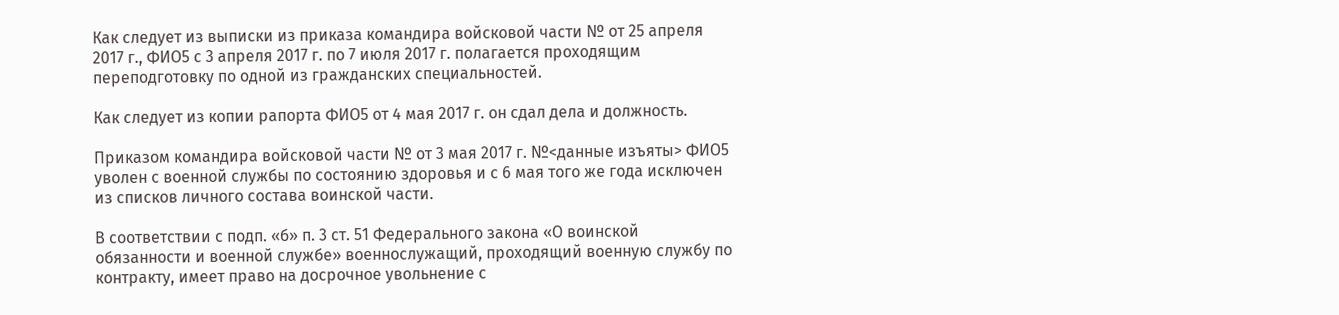Как следует из выписки из приказа командира войсковой части № от 25 апреля 2017 г., ФИО5 с 3 апреля 2017 г. по 7 июля 2017 г. полагается проходящим переподготовку по одной из гражданских специальностей.

Как следует из копии рапорта ФИО5 от 4 мая 2017 г. он сдал дела и должность.

Приказом командира войсковой части № от 3 мая 2017 г. №<данные изъяты> ФИО5 уволен с военной службы по состоянию здоровья и с 6 мая того же года исключен из списков личного состава воинской части.

В соответствии с подп. «б» п. 3 ст. 51 Федерального закона «О воинской обязанности и военной службе» военнослужащий, проходящий военную службу по контракту, имеет право на досрочное увольнение с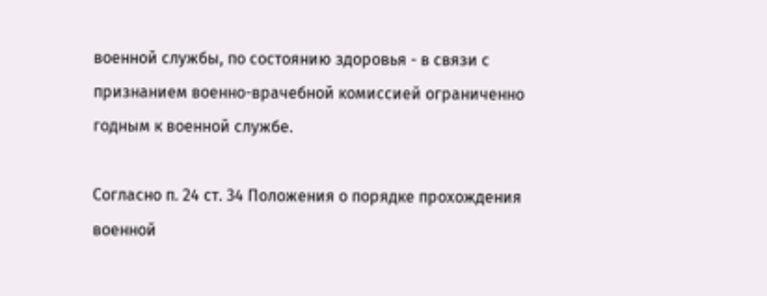военной службы, по состоянию здоровья - в связи с признанием военно-врачебной комиссией ограниченно годным к военной службе.

Согласно п. 24 ст. 34 Положения о порядке прохождения военной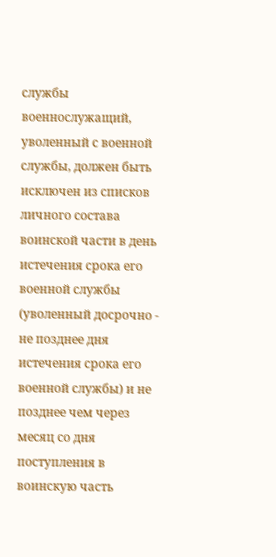службы военнослужащий, уволенный с военной службы, должен быть исключен из списков личного состава воинской части в день истечения срока его военной службы (уволенный досрочно - не позднее дня истечения срока его военной службы) и не позднее чем через месяц со дня поступления в воинскую часть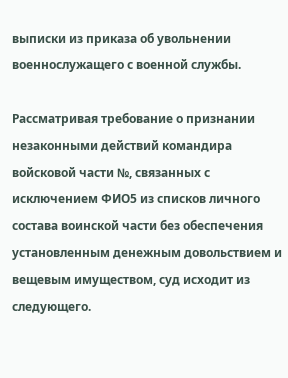выписки из приказа об увольнении военнослужащего с военной службы.

Рассматривая требование о признании незаконными действий командира войсковой части №, связанных с исключением ФИО5 из списков личного состава воинской части без обеспечения установленным денежным довольствием и вещевым имуществом, суд исходит из следующего.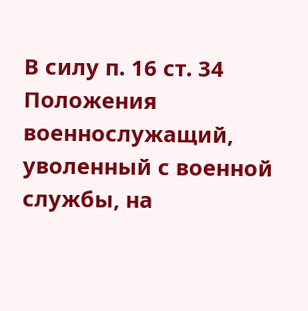В силу п. 16 ст. 34 Положения военнослужащий, уволенный с военной службы, на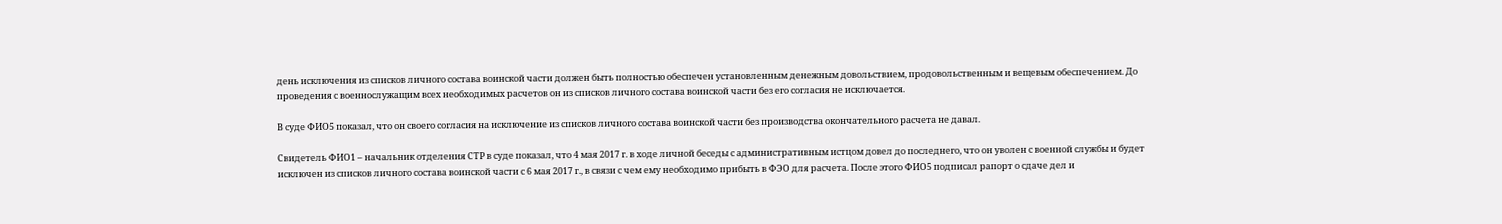день исключения из списков личного состава воинской части должен быть полностью обеспечен установленным денежным довольствием, продовольственным и вещевым обеспечением. До проведения с военнослужащим всех необходимых расчетов он из списков личного состава воинской части без его согласия не исключается.

В суде ФИО5 показал, что он своего согласия на исключение из списков личного состава воинской части без производства окончательного расчета не давал.

Свидетель ФИО1 – начальник отделения СТР в суде показал, что 4 мая 2017 г. в ходе личной беседы с административным истцом довел до последнего, что он уволен с военной службы и будет исключен из списков личного состава воинской части с 6 мая 2017 г., в связи с чем ему необходимо прибыть в ФЭО для расчета. После этого ФИО5 подписал рапорт о сдаче дел и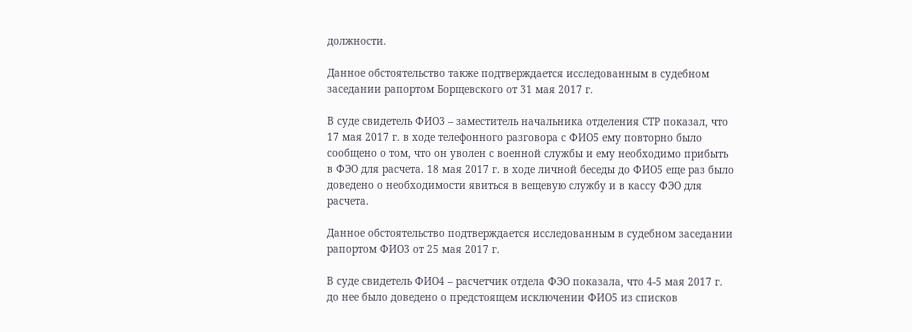должности.

Данное обстоятельство также подтверждается исследованным в судебном заседании рапортом Борщевского от 31 мая 2017 г.

В суде свидетель ФИО3 – заместитель начальника отделения СТР показал, что 17 мая 2017 г. в ходе телефонного разговора с ФИО5 ему повторно было сообщено о том, что он уволен с военной службы и ему необходимо прибыть в ФЭО для расчета. 18 мая 2017 г. в ходе личной беседы до ФИО5 еще раз было доведено о необходимости явиться в вещевую службу и в кассу ФЭО для расчета.

Данное обстоятельство подтверждается исследованным в судебном заседании рапортом ФИО3 от 25 мая 2017 г.

В суде свидетель ФИО4 – расчетчик отдела ФЭО показала, что 4-5 мая 2017 г. до нее было доведено о предстоящем исключении ФИО5 из списков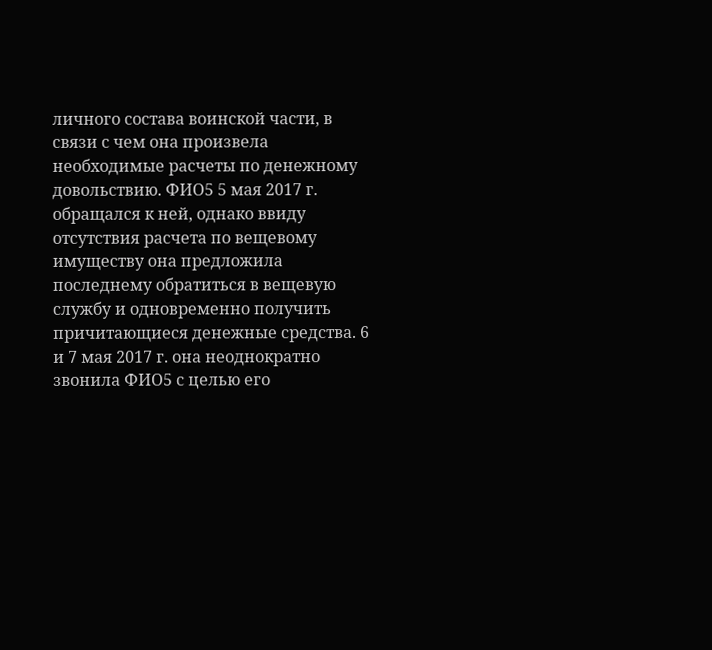личного состава воинской части, в связи с чем она произвела необходимые расчеты по денежному довольствию. ФИО5 5 мая 2017 г. обращался к ней, однако ввиду отсутствия расчета по вещевому имуществу она предложила последнему обратиться в вещевую службу и одновременно получить причитающиеся денежные средства. 6 и 7 мая 2017 г. она неоднократно звонила ФИО5 с целью его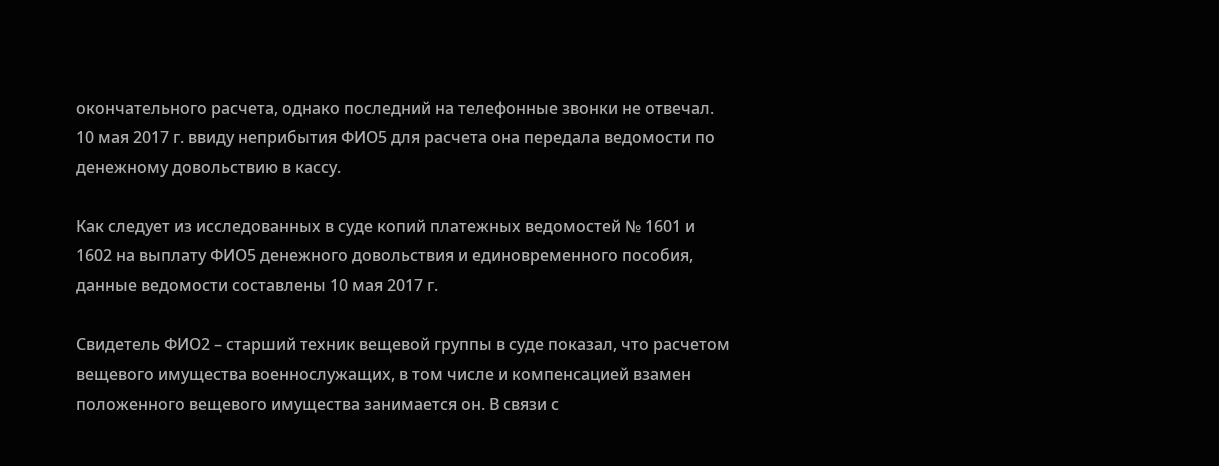окончательного расчета, однако последний на телефонные звонки не отвечал. 10 мая 2017 г. ввиду неприбытия ФИО5 для расчета она передала ведомости по денежному довольствию в кассу.

Как следует из исследованных в суде копий платежных ведомостей № 1601 и 1602 на выплату ФИО5 денежного довольствия и единовременного пособия, данные ведомости составлены 10 мая 2017 г.

Свидетель ФИО2 – старший техник вещевой группы в суде показал, что расчетом вещевого имущества военнослужащих, в том числе и компенсацией взамен положенного вещевого имущества занимается он. В связи с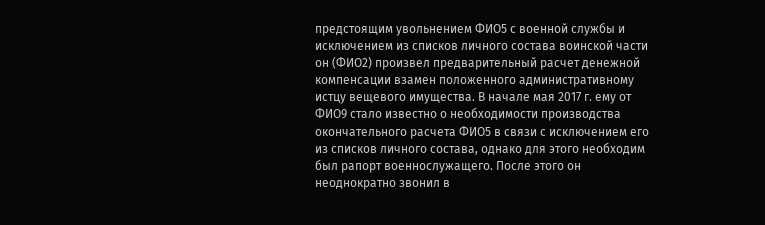предстоящим увольнением ФИО5 с военной службы и исключением из списков личного состава воинской части он (ФИО2) произвел предварительный расчет денежной компенсации взамен положенного административному истцу вещевого имущества. В начале мая 2017 г. ему от ФИО9 стало известно о необходимости производства окончательного расчета ФИО5 в связи с исключением его из списков личного состава, однако для этого необходим был рапорт военнослужащего. После этого он неоднократно звонил в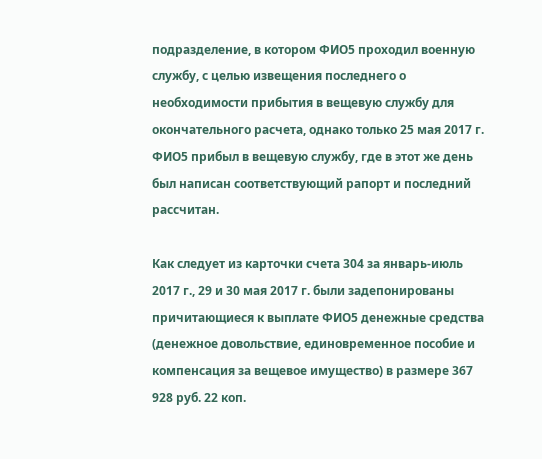подразделение, в котором ФИО5 проходил военную службу, с целью извещения последнего о необходимости прибытия в вещевую службу для окончательного расчета, однако только 25 мая 2017 г. ФИО5 прибыл в вещевую службу, где в этот же день был написан соответствующий рапорт и последний рассчитан.

Как следует из карточки счета 304 за январь-июль 2017 г., 29 и 30 мая 2017 г. были задепонированы причитающиеся к выплате ФИО5 денежные средства (денежное довольствие, единовременное пособие и компенсация за вещевое имущество) в размере 367 928 руб. 22 коп.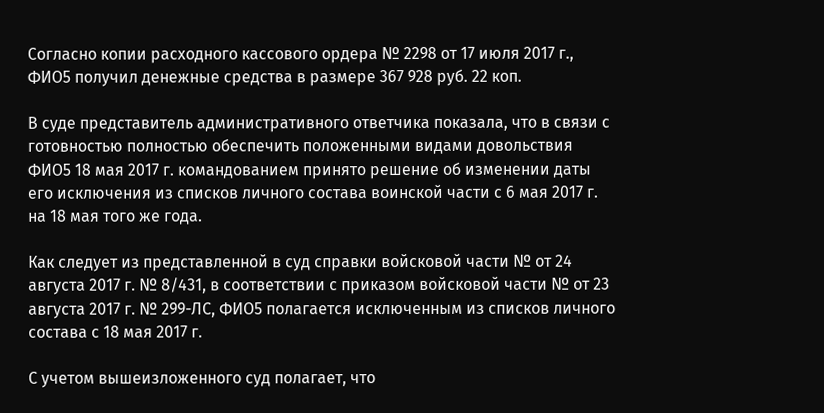Согласно копии расходного кассового ордера № 2298 от 17 июля 2017 г., ФИО5 получил денежные средства в размере 367 928 руб. 22 коп.

В суде представитель административного ответчика показала, что в связи с готовностью полностью обеспечить положенными видами довольствия ФИО5 18 мая 2017 г. командованием принято решение об изменении даты его исключения из списков личного состава воинской части с 6 мая 2017 г. на 18 мая того же года.

Как следует из представленной в суд справки войсковой части № от 24 августа 2017 г. № 8/431, в соответствии с приказом войсковой части № от 23 августа 2017 г. № 299-ЛС, ФИО5 полагается исключенным из списков личного состава с 18 мая 2017 г.

С учетом вышеизложенного суд полагает, что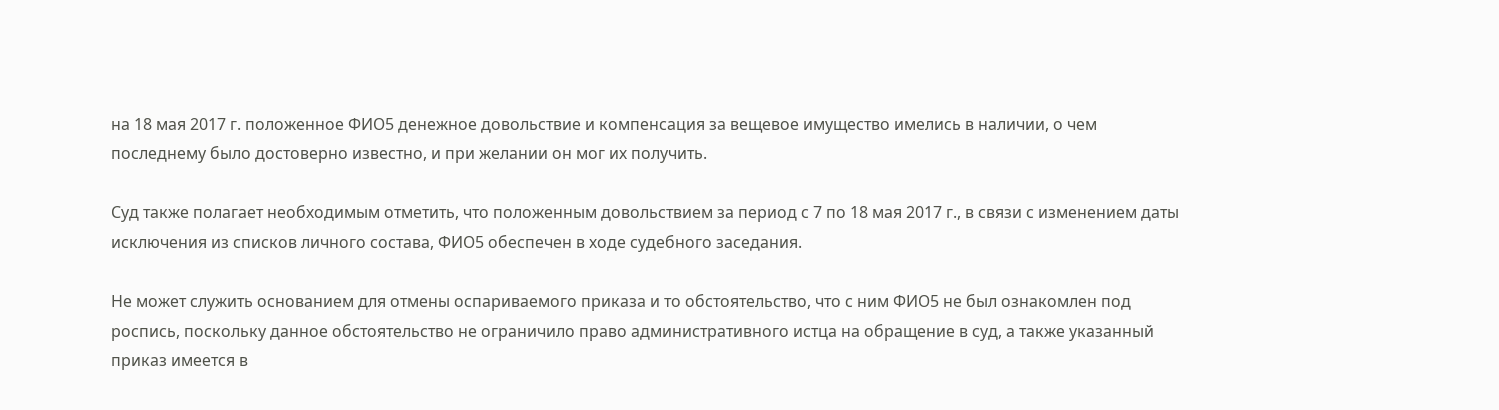на 18 мая 2017 г. положенное ФИО5 денежное довольствие и компенсация за вещевое имущество имелись в наличии, о чем последнему было достоверно известно, и при желании он мог их получить.

Суд также полагает необходимым отметить, что положенным довольствием за период с 7 по 18 мая 2017 г., в связи с изменением даты исключения из списков личного состава, ФИО5 обеспечен в ходе судебного заседания.

Не может служить основанием для отмены оспариваемого приказа и то обстоятельство, что с ним ФИО5 не был ознакомлен под роспись, поскольку данное обстоятельство не ограничило право административного истца на обращение в суд, а также указанный приказ имеется в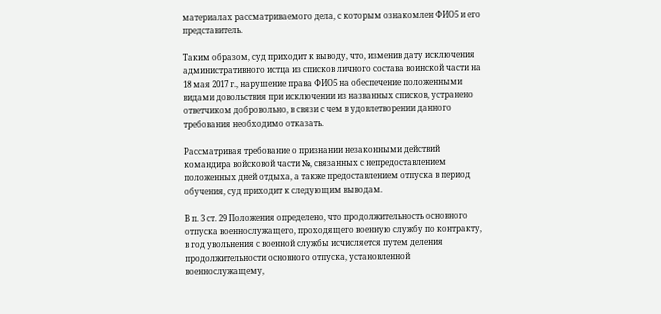материалах рассматриваемого дела, с которым ознакомлен ФИО5 и его представитель.

Таким образом, суд приходит к выводу, что, изменив дату исключения административного истца из списков личного состава воинской части на 18 мая 2017 г., нарушение права ФИО5 на обеспечение положенными видами довольствия при исключении из названных списков, устранено ответчиком добровольно, в связи с чем в удовлетворении данного требования необходимо отказать.

Рассматривая требование о признании незаконными действий командира войсковой части №, связанных с непредоставлением положенных дней отдыха, а также предоставлением отпуска в период обучения, суд приходит к следующим выводам.

В п. 3 ст. 29 Положения определено, что продолжительность основного отпуска военнослужащего, проходящего военную службу по контракту, в год увольнения с военной службы исчисляется путем деления продолжительности основного отпуска, установленной военнослужащему,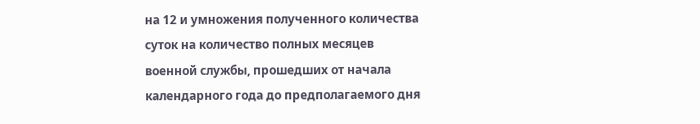на 12 и умножения полученного количества суток на количество полных месяцев военной службы, прошедших от начала календарного года до предполагаемого дня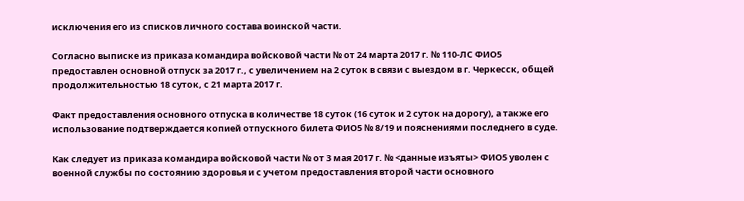исключения его из списков личного состава воинской части.

Согласно выписке из приказа командира войсковой части № от 24 марта 2017 г. № 110-ЛС ФИО5 предоставлен основной отпуск за 2017 г., с увеличением на 2 суток в связи с выездом в г. Черкесск, общей продолжительностью 18 суток, с 21 марта 2017 г.

Факт предоставления основного отпуска в количестве 18 суток (16 суток и 2 суток на дорогу), а также его использование подтверждается копией отпускного билета ФИО5 № 8/19 и пояснениями последнего в суде.

Как следует из приказа командира войсковой части № от 3 мая 2017 г. № <данные изъяты> ФИО5 уволен с военной службы по состоянию здоровья и с учетом предоставления второй части основного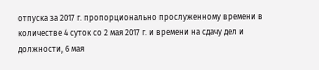отпуска за 2017 г. пропорционально прослуженному времени в количестве 4 суток со 2 мая 2017 г. и времени на сдачу дел и должности, 6 мая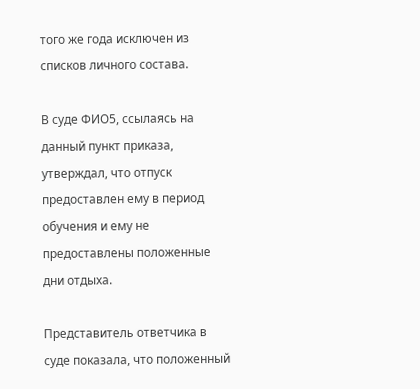того же года исключен из списков личного состава.

В суде ФИО5, ссылаясь на данный пункт приказа, утверждал, что отпуск предоставлен ему в период обучения и ему не предоставлены положенные дни отдыха.

Представитель ответчика в суде показала, что положенный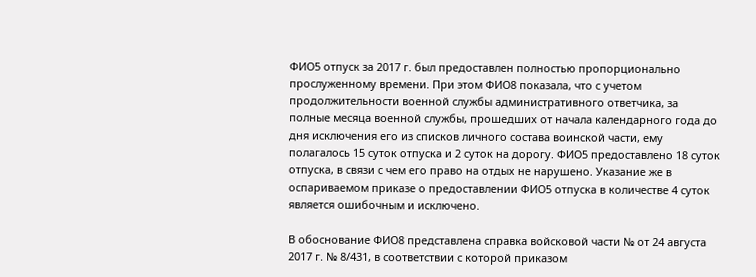ФИО5 отпуск за 2017 г. был предоставлен полностью пропорционально прослуженному времени. При этом ФИО8 показала, что с учетом продолжительности военной службы административного ответчика, за полные месяца военной службы, прошедших от начала календарного года до дня исключения его из списков личного состава воинской части, ему полагалось 15 суток отпуска и 2 суток на дорогу. ФИО5 предоставлено 18 суток отпуска, в связи с чем его право на отдых не нарушено. Указание же в оспариваемом приказе о предоставлении ФИО5 отпуска в количестве 4 суток является ошибочным и исключено.

В обоснование ФИО8 представлена справка войсковой части № от 24 августа 2017 г. № 8/431, в соответствии с которой приказом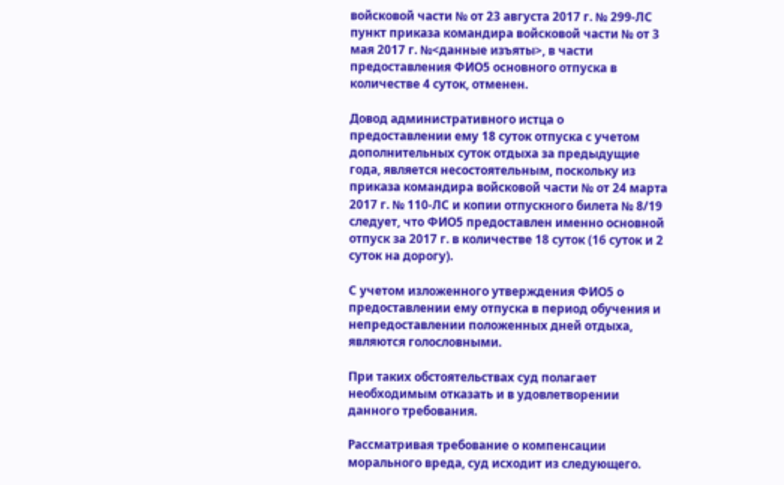войсковой части № от 23 августа 2017 г. № 299-ЛС пункт приказа командира войсковой части № от 3 мая 2017 г. №<данные изъяты>, в части предоставления ФИО5 основного отпуска в количестве 4 суток, отменен.

Довод административного истца о предоставлении ему 18 суток отпуска с учетом дополнительных суток отдыха за предыдущие года, является несостоятельным, поскольку из приказа командира войсковой части № от 24 марта 2017 г. № 110-ЛС и копии отпускного билета № 8/19 следует, что ФИО5 предоставлен именно основной отпуск за 2017 г. в количестве 18 суток (16 суток и 2 суток на дорогу).

С учетом изложенного утверждения ФИО5 о предоставлении ему отпуска в период обучения и непредоставлении положенных дней отдыха, являются голословными.

При таких обстоятельствах суд полагает необходимым отказать и в удовлетворении данного требования.

Рассматривая требование о компенсации морального вреда, суд исходит из следующего.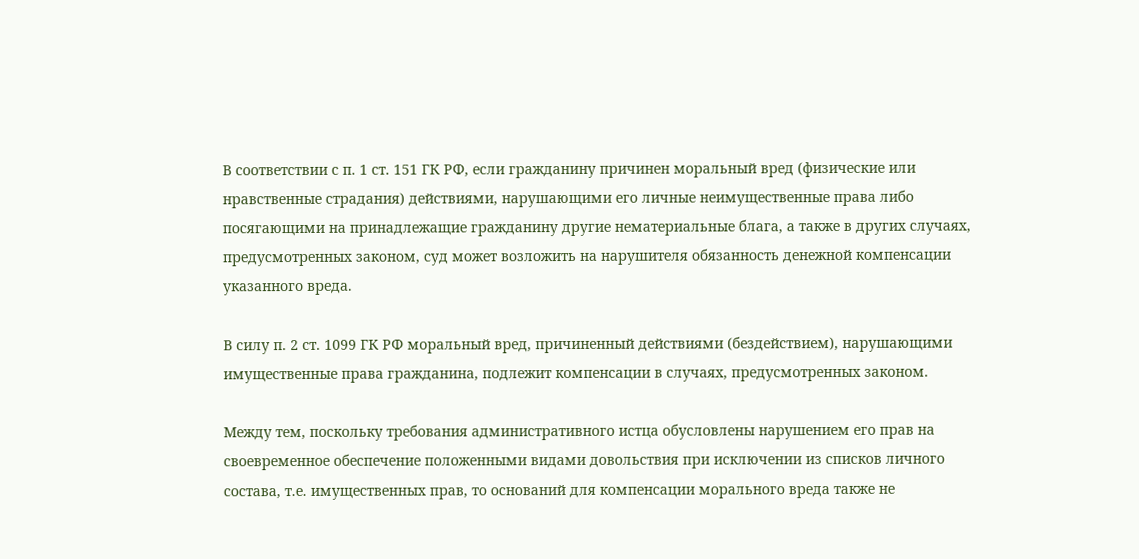В соответствии с п. 1 ст. 151 ГК РФ, если гражданину причинен моральный вред (физические или нравственные страдания) действиями, нарушающими его личные неимущественные права либо посягающими на принадлежащие гражданину другие нематериальные блага, а также в других случаях, предусмотренных законом, суд может возложить на нарушителя обязанность денежной компенсации указанного вреда.

В силу п. 2 ст. 1099 ГК РФ моральный вред, причиненный действиями (бездействием), нарушающими имущественные права гражданина, подлежит компенсации в случаях, предусмотренных законом.

Между тем, поскольку требования административного истца обусловлены нарушением его прав на своевременное обеспечение положенными видами довольствия при исключении из списков личного состава, т.е. имущественных прав, то оснований для компенсации морального вреда также не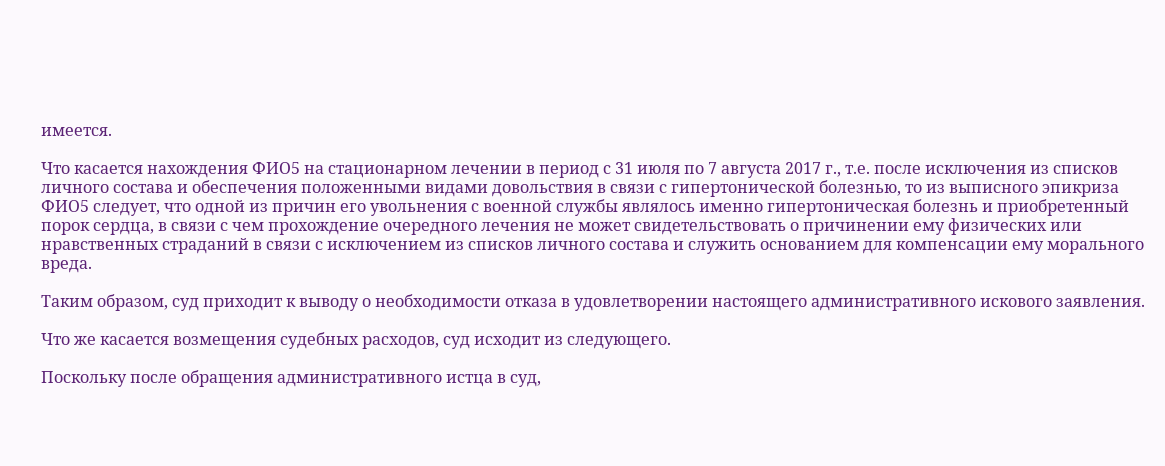имеется.

Что касается нахождения ФИО5 на стационарном лечении в период с 31 июля по 7 августа 2017 г., т.е. после исключения из списков личного состава и обеспечения положенными видами довольствия в связи с гипертонической болезнью, то из выписного эпикриза ФИО5 следует, что одной из причин его увольнения с военной службы являлось именно гипертоническая болезнь и приобретенный порок сердца, в связи с чем прохождение очередного лечения не может свидетельствовать о причинении ему физических или нравственных страданий в связи с исключением из списков личного состава и служить основанием для компенсации ему морального вреда.

Таким образом, суд приходит к выводу о необходимости отказа в удовлетворении настоящего административного искового заявления.

Что же касается возмещения судебных расходов, суд исходит из следующего.

Поскольку после обращения административного истца в суд,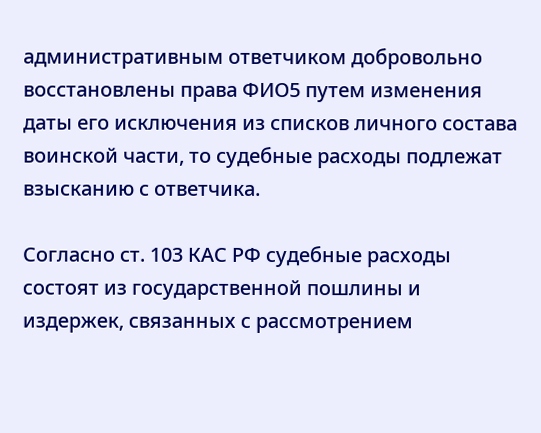административным ответчиком добровольно восстановлены права ФИО5 путем изменения даты его исключения из списков личного состава воинской части, то судебные расходы подлежат взысканию с ответчика.

Согласно ст. 103 КАС РФ судебные расходы состоят из государственной пошлины и издержек, связанных с рассмотрением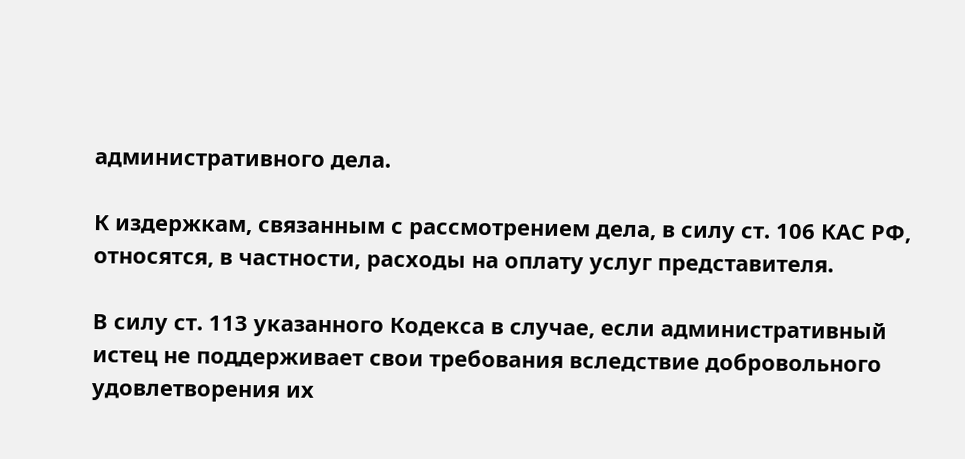административного дела.

К издержкам, связанным с рассмотрением дела, в силу ст. 106 КАС РФ, относятся, в частности, расходы на оплату услуг представителя.

В силу ст. 113 указанного Кодекса в случае, если административный истец не поддерживает свои требования вследствие добровольного удовлетворения их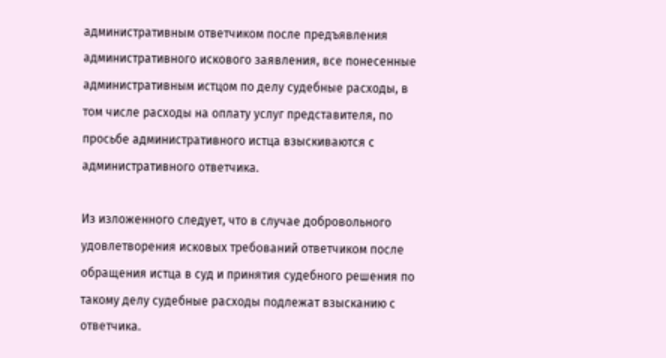административным ответчиком после предъявления административного искового заявления, все понесенные административным истцом по делу судебные расходы, в том числе расходы на оплату услуг представителя, по просьбе административного истца взыскиваются с административного ответчика.

Из изложенного следует, что в случае добровольного удовлетворения исковых требований ответчиком после обращения истца в суд и принятия судебного решения по такому делу судебные расходы подлежат взысканию с ответчика.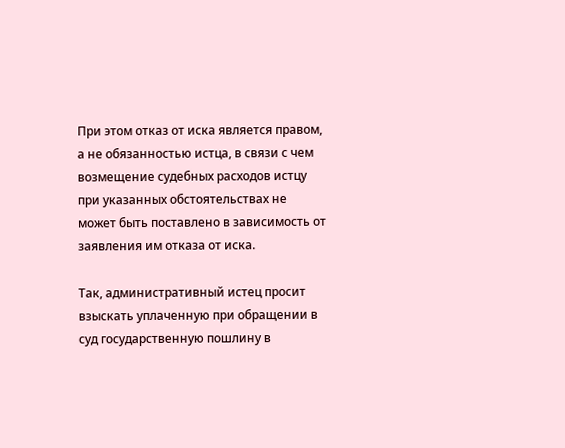При этом отказ от иска является правом, а не обязанностью истца, в связи с чем возмещение судебных расходов истцу при указанных обстоятельствах не может быть поставлено в зависимость от заявления им отказа от иска.

Так, административный истец просит взыскать уплаченную при обращении в суд государственную пошлину в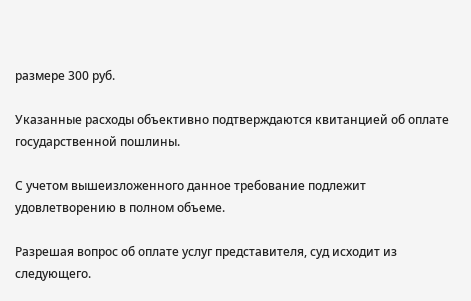размере 300 руб.

Указанные расходы объективно подтверждаются квитанцией об оплате государственной пошлины.

С учетом вышеизложенного данное требование подлежит удовлетворению в полном объеме.

Разрешая вопрос об оплате услуг представителя, суд исходит из следующего.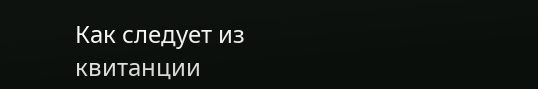Как следует из квитанции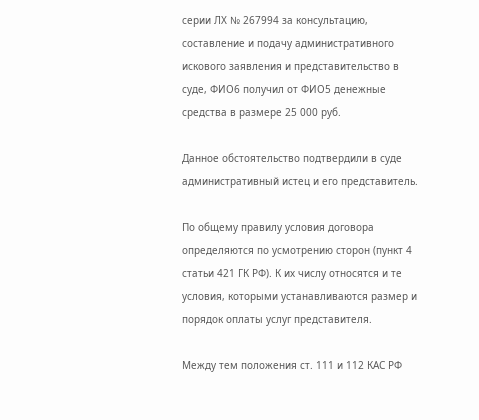серии ЛХ № 267994 за консультацию, составление и подачу административного искового заявления и представительство в суде, ФИО6 получил от ФИО5 денежные средства в размере 25 000 руб.

Данное обстоятельство подтвердили в суде административный истец и его представитель.

По общему правилу условия договора определяются по усмотрению сторон (пункт 4 статьи 421 ГК РФ). К их числу относятся и те условия, которыми устанавливаются размер и порядок оплаты услуг представителя.

Между тем положения ст. 111 и 112 КАС РФ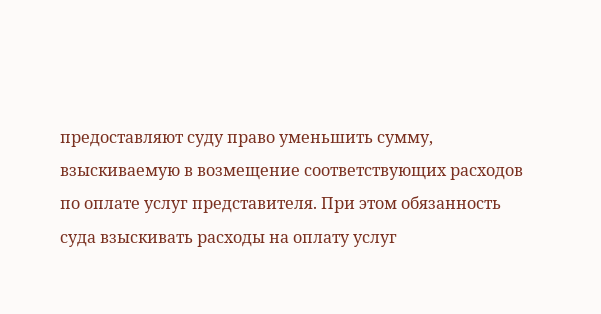предоставляют суду право уменьшить сумму, взыскиваемую в возмещение соответствующих расходов по оплате услуг представителя. При этом обязанность суда взыскивать расходы на оплату услуг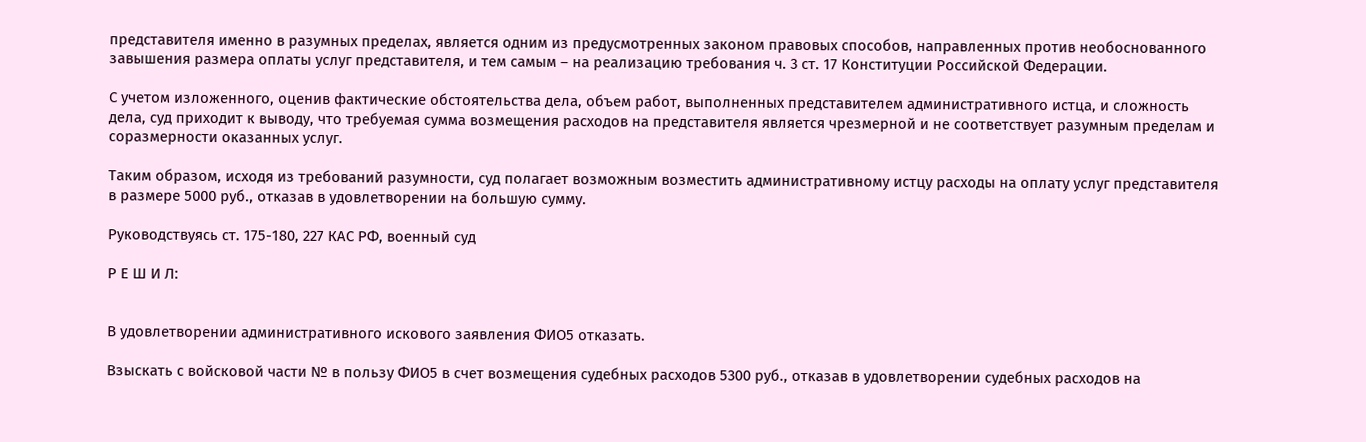представителя именно в разумных пределах, является одним из предусмотренных законом правовых способов, направленных против необоснованного завышения размера оплаты услуг представителя, и тем самым – на реализацию требования ч. 3 ст. 17 Конституции Российской Федерации.

С учетом изложенного, оценив фактические обстоятельства дела, объем работ, выполненных представителем административного истца, и сложность дела, суд приходит к выводу, что требуемая сумма возмещения расходов на представителя является чрезмерной и не соответствует разумным пределам и соразмерности оказанных услуг.

Таким образом, исходя из требований разумности, суд полагает возможным возместить административному истцу расходы на оплату услуг представителя в размере 5000 руб., отказав в удовлетворении на большую сумму.

Руководствуясь ст. 175-180, 227 КАС РФ, военный суд

Р Е Ш И Л:


В удовлетворении административного искового заявления ФИО5 отказать.

Взыскать с войсковой части № в пользу ФИО5 в счет возмещения судебных расходов 5300 руб., отказав в удовлетворении судебных расходов на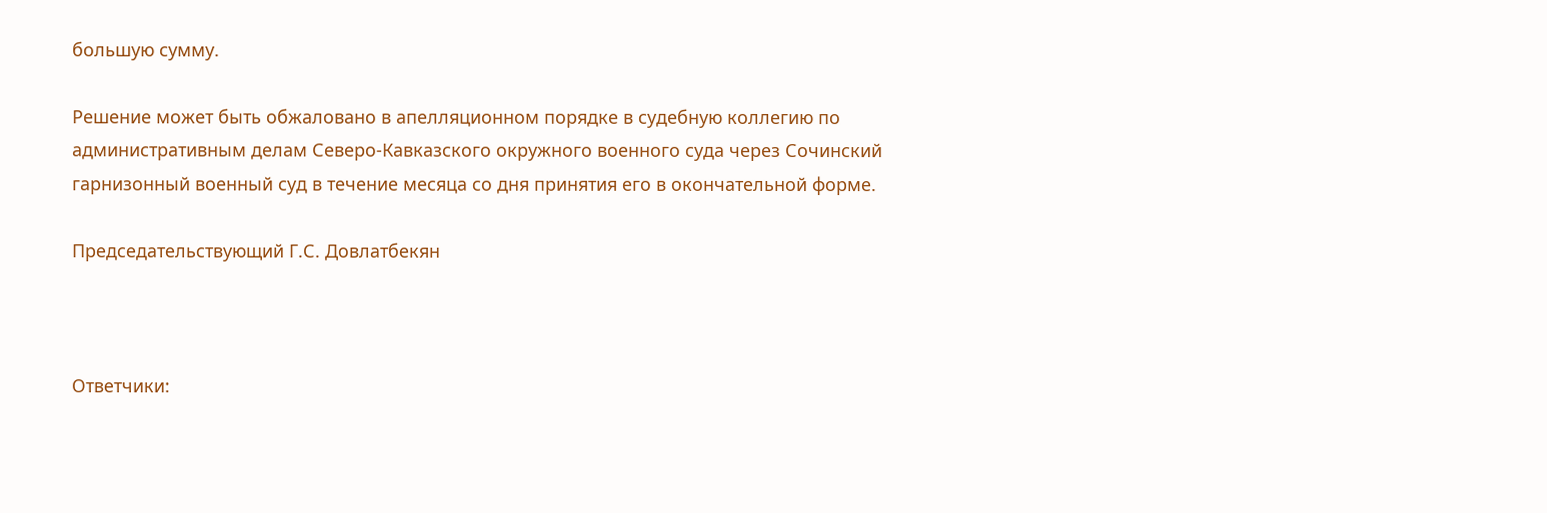большую сумму.

Решение может быть обжаловано в апелляционном порядке в судебную коллегию по административным делам Северо-Кавказского окружного военного суда через Сочинский гарнизонный военный суд в течение месяца со дня принятия его в окончательной форме.

Председательствующий Г.С. Довлатбекян



Ответчики: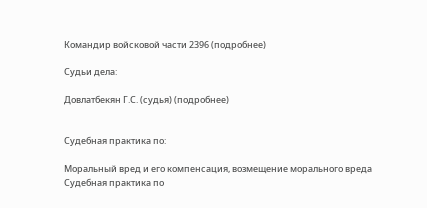Командир войсковой части 2396 (подробнее)

Судьи дела:

Довлатбекян Г.С. (судья) (подробнее)


Судебная практика по:

Моральный вред и его компенсация, возмещение морального вреда
Судебная практика по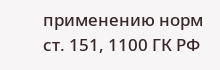применению норм ст. 151, 1100 ГК РФ